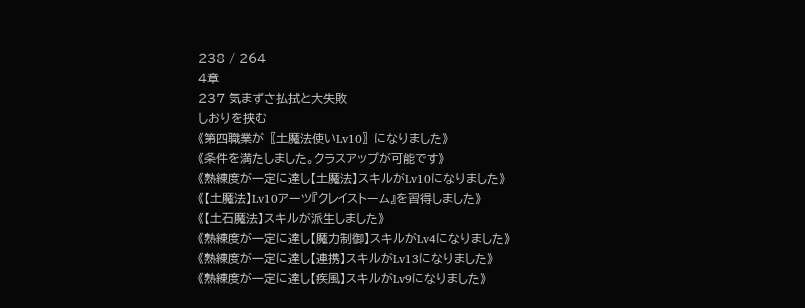238 / 264
4章
237 気まずさ払拭と大失敗
しおりを挟む
《第四職業が〖土魔法使いLv10〗になりました》
《条件を満たしました。クラスアップが可能です》
《熟練度が一定に達し【土魔法】スキルがLv10になりました》
《【土魔法】Lv10アーツ『クレイストーム』を習得しました》
《【土石魔法】スキルが派生しました》
《熟練度が一定に達し【魔力制御】スキルがLv4になりました》
《熟練度が一定に達し【連携】スキルがLv13になりました》
《熟練度が一定に達し【疾風】スキルがLv9になりました》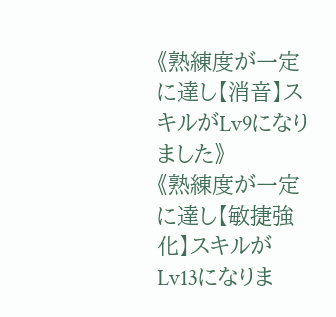《熟練度が一定に達し【消音】スキルがLv9になりました》
《熟練度が一定に達し【敏捷強化】スキルがLv13になりま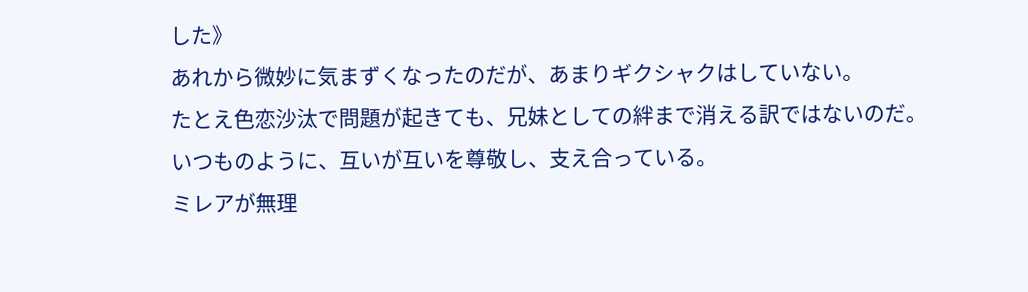した》
あれから微妙に気まずくなったのだが、あまりギクシャクはしていない。
たとえ色恋沙汰で問題が起きても、兄妹としての絆まで消える訳ではないのだ。
いつものように、互いが互いを尊敬し、支え合っている。
ミレアが無理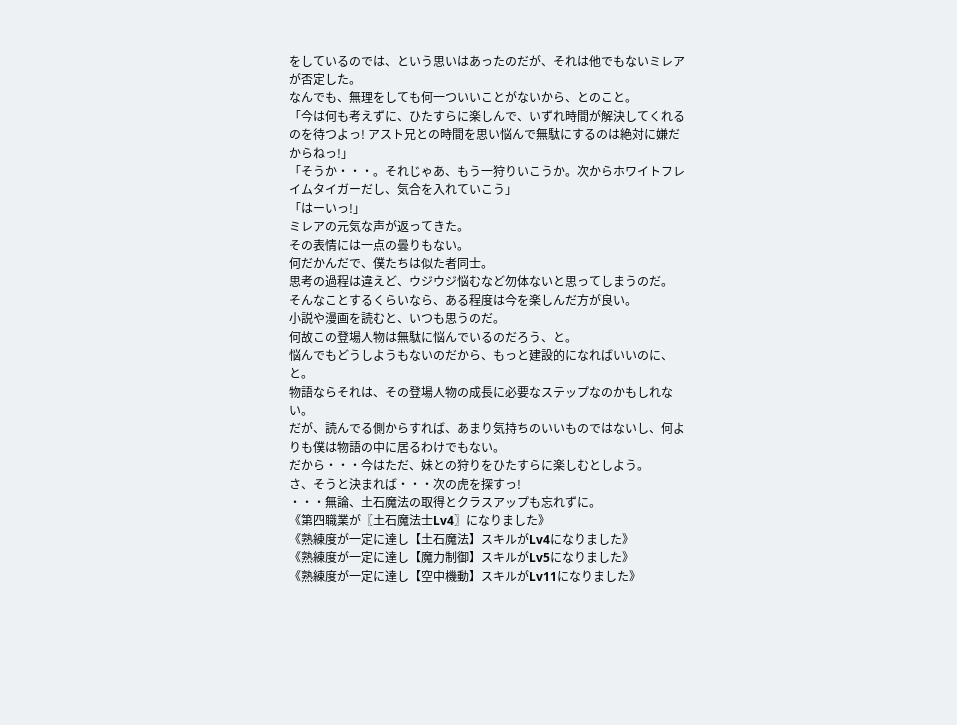をしているのでは、という思いはあったのだが、それは他でもないミレアが否定した。
なんでも、無理をしても何一ついいことがないから、とのこと。
「今は何も考えずに、ひたすらに楽しんで、いずれ時間が解決してくれるのを待つよっ! アスト兄との時間を思い悩んで無駄にするのは絶対に嫌だからねっ!」
「そうか・・・。それじゃあ、もう一狩りいこうか。次からホワイトフレイムタイガーだし、気合を入れていこう」
「はーいっ!」
ミレアの元気な声が返ってきた。
その表情には一点の曇りもない。
何だかんだで、僕たちは似た者同士。
思考の過程は違えど、ウジウジ悩むなど勿体ないと思ってしまうのだ。
そんなことするくらいなら、ある程度は今を楽しんだ方が良い。
小説や漫画を読むと、いつも思うのだ。
何故この登場人物は無駄に悩んでいるのだろう、と。
悩んでもどうしようもないのだから、もっと建設的になればいいのに、と。
物語ならそれは、その登場人物の成長に必要なステップなのかもしれない。
だが、読んでる側からすれば、あまり気持ちのいいものではないし、何よりも僕は物語の中に居るわけでもない。
だから・・・今はただ、妹との狩りをひたすらに楽しむとしよう。
さ、そうと決まれば・・・次の虎を探すっ!
・・・無論、土石魔法の取得とクラスアップも忘れずに。
《第四職業が〖土石魔法士Lv4〗になりました》
《熟練度が一定に達し【土石魔法】スキルがLv4になりました》
《熟練度が一定に達し【魔力制御】スキルがLv5になりました》
《熟練度が一定に達し【空中機動】スキルがLv11になりました》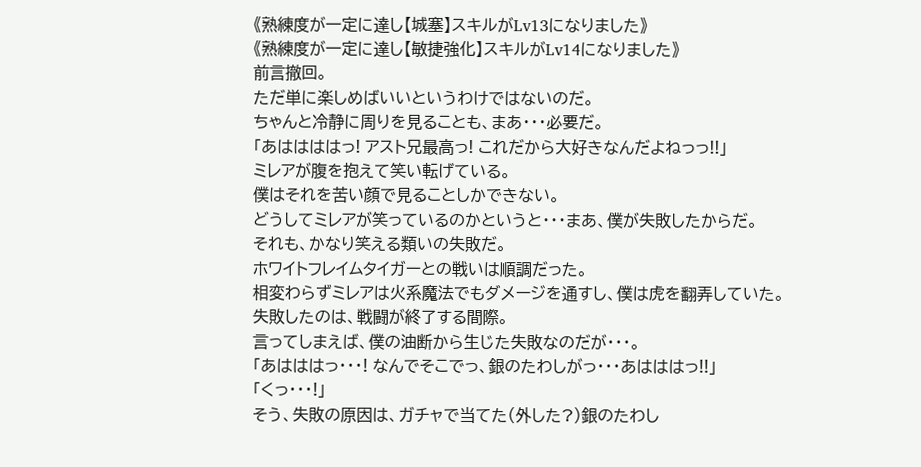《熟練度が一定に達し【城塞】スキルがLv13になりました》
《熟練度が一定に達し【敏捷強化】スキルがLv14になりました》
前言撤回。
ただ単に楽しめばいいというわけではないのだ。
ちゃんと冷静に周りを見ることも、まあ・・・必要だ。
「あははははっ! アスト兄最高っ! これだから大好きなんだよねっっ!!」
ミレアが腹を抱えて笑い転げている。
僕はそれを苦い顔で見ることしかできない。
どうしてミレアが笑っているのかというと・・・まあ、僕が失敗したからだ。
それも、かなり笑える類いの失敗だ。
ホワイトフレイムタイガーとの戦いは順調だった。
相変わらずミレアは火系魔法でもダメージを通すし、僕は虎を翻弄していた。
失敗したのは、戦闘が終了する間際。
言ってしまえば、僕の油断から生じた失敗なのだが・・・。
「あはははっ・・・! なんでそこでっ、銀のたわしがっ・・・あはははっ!!」
「くっ・・・!」
そう、失敗の原因は、ガチャで当てた(外した?)銀のたわし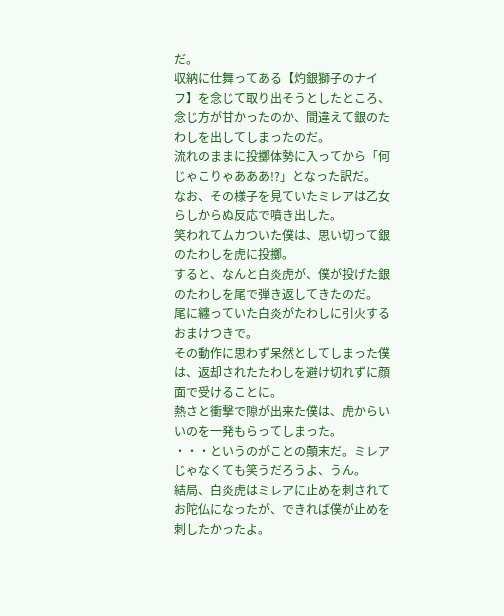だ。
収納に仕舞ってある【灼銀獅子のナイフ】を念じて取り出そうとしたところ、念じ方が甘かったのか、間違えて銀のたわしを出してしまったのだ。
流れのままに投擲体勢に入ってから「何じゃこりゃあああ!?」となった訳だ。
なお、その様子を見ていたミレアは乙女らしからぬ反応で噴き出した。
笑われてムカついた僕は、思い切って銀のたわしを虎に投擲。
すると、なんと白炎虎が、僕が投げた銀のたわしを尾で弾き返してきたのだ。
尾に纏っていた白炎がたわしに引火するおまけつきで。
その動作に思わず呆然としてしまった僕は、返却されたたわしを避け切れずに顔面で受けることに。
熱さと衝撃で隙が出来た僕は、虎からいいのを一発もらってしまった。
・・・というのがことの顛末だ。ミレアじゃなくても笑うだろうよ、うん。
結局、白炎虎はミレアに止めを刺されてお陀仏になったが、できれば僕が止めを刺したかったよ。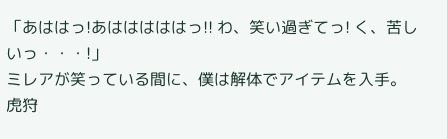「あははっ!あはははははっ!! わ、笑い過ぎてっ! く、苦しいっ・・・!」
ミレアが笑っている間に、僕は解体でアイテムを入手。
虎狩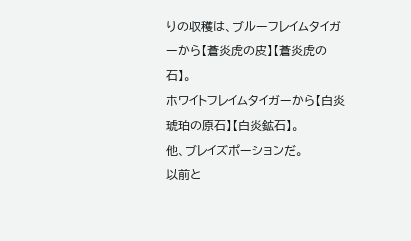りの収穫は、ブルーフレイムタイガーから【蒼炎虎の皮】【蒼炎虎の石】。
ホワイトフレイムタイガーから【白炎琥珀の原石】【白炎鉱石】。
他、ブレイズポーションだ。
以前と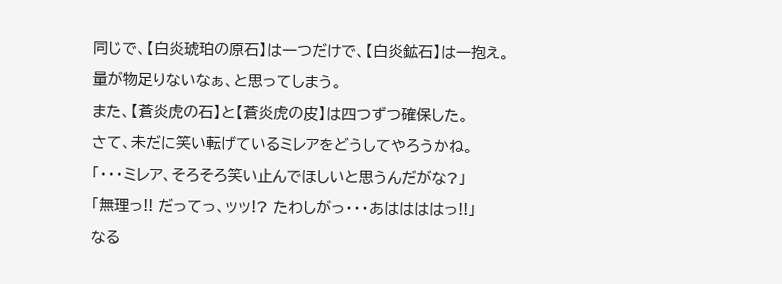同じで、【白炎琥珀の原石】は一つだけで、【白炎鉱石】は一抱え。
量が物足りないなぁ、と思ってしまう。
また、【蒼炎虎の石】と【蒼炎虎の皮】は四つずつ確保した。
さて、未だに笑い転げているミレアをどうしてやろうかね。
「・・・ミレア、そろそろ笑い止んでほしいと思うんだがな?」
「無理っ!! だってっ、ッッ!? たわしがっ・・・あははははっ!!」
なる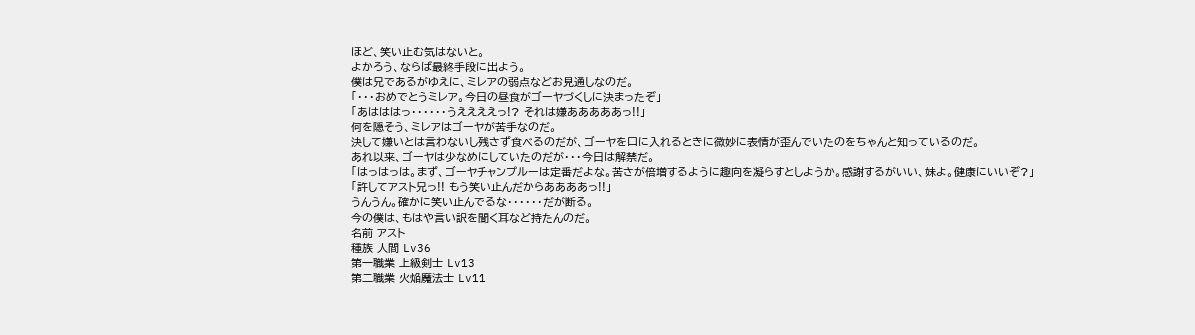ほど、笑い止む気はないと。
よかろう、ならば最終手段に出よう。
僕は兄であるがゆえに、ミレアの弱点などお見通しなのだ。
「・・・おめでとうミレア。今日の昼食がゴーヤづくしに決まったぞ」
「あはははっ・・・・・・うええええっ!? それは嫌あああああっ!!」
何を隠そう、ミレアはゴーヤが苦手なのだ。
決して嫌いとは言わないし残さず食べるのだが、ゴーヤを口に入れるときに微妙に表情が歪んでいたのをちゃんと知っているのだ。
あれ以来、ゴーヤは少なめにしていたのだが・・・今日は解禁だ。
「はっはっは。まず、ゴーヤチャンプルーは定番だよな。苦さが倍増するように趣向を凝らすとしようか。感謝するがいい、妹よ。健康にいいぞ?」
「許してアスト兄っ!! もう笑い止んだからああああっ!!」
うんうん。確かに笑い止んでるな・・・・・・だが断る。
今の僕は、もはや言い訳を聞く耳など持たんのだ。
名前 アスト
種族 人間 Lv36
第一職業 上級剣士 Lv13
第二職業 火焔魔法士 Lv11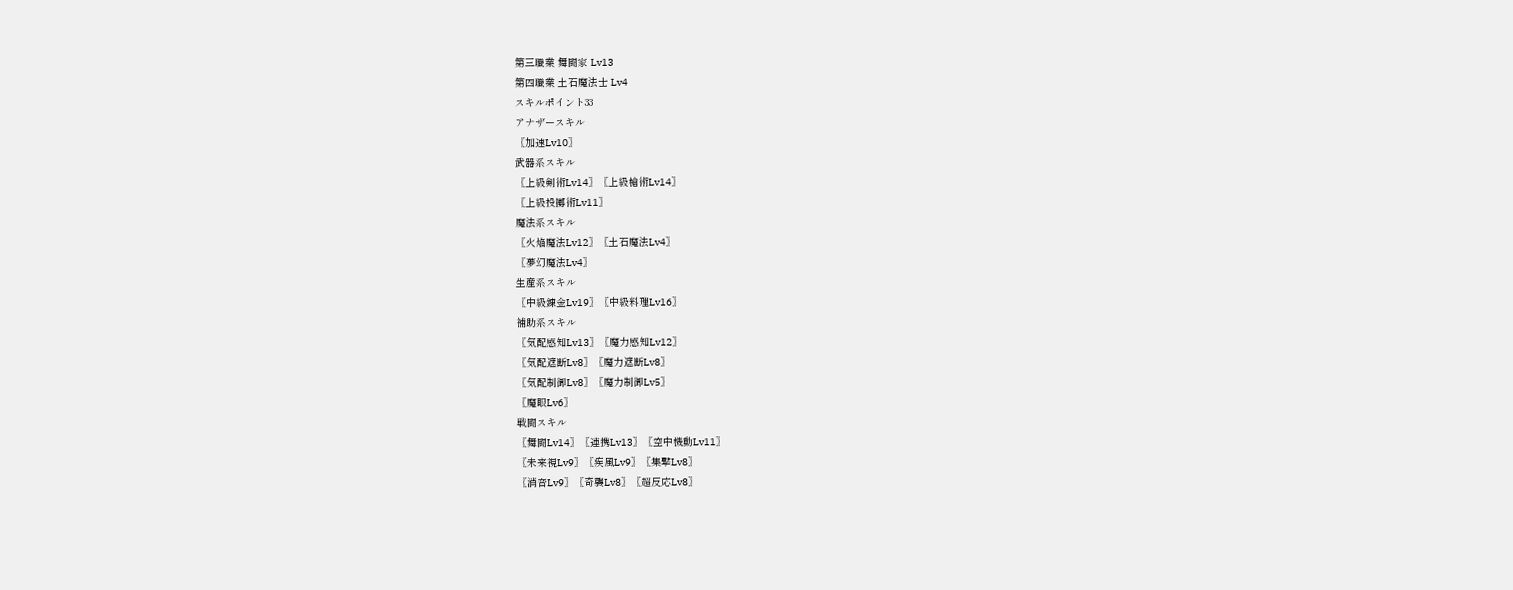第三職業 舞闘家 Lv13
第四職業 土石魔法士 Lv4
スキルポイント33
アナザースキル
〖加速Lv10〗
武器系スキル
〖上級剣術Lv14〗〖上級槍術Lv14〗
〖上級投擲術Lv11〗
魔法系スキル
〖火焔魔法Lv12〗〖土石魔法Lv4〗
〖夢幻魔法Lv4〗
生産系スキル
〖中級錬金Lv19〗〖中級料理Lv16〗
補助系スキル
〖気配感知Lv13〗〖魔力感知Lv12〗
〖気配遮断Lv8〗〖魔力遮断Lv8〗
〖気配制御Lv8〗〖魔力制御Lv5〗
〖魔眼Lv6〗
戦闘スキル
〖舞闘Lv14〗〖連携Lv13〗〖空中機動Lv11〗
〖未来視Lv9〗〖疾風Lv9〗〖集撃Lv8〗
〖消音Lv9〗〖奇襲Lv8〗〖超反応Lv8〗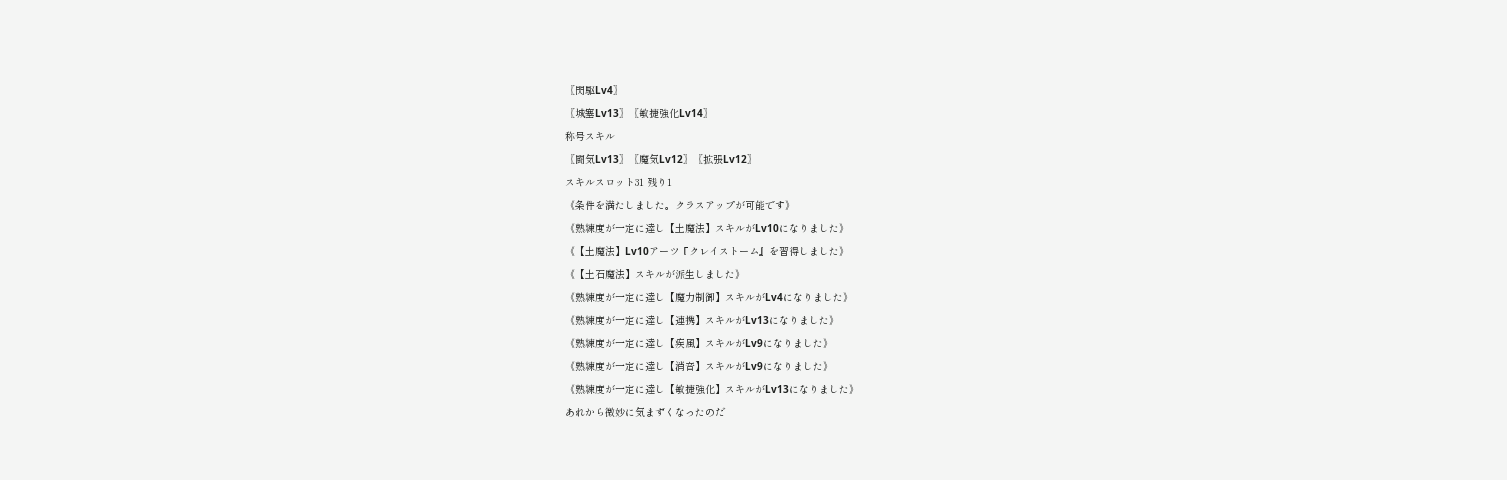〖閃駆Lv4〗
〖城塞Lv13〗〖敏捷強化Lv14〗
称号スキル
〖闘気Lv13〗〖魔気Lv12〗〖拡張Lv12〗
スキルスロット31 残り1
《条件を満たしました。クラスアップが可能です》
《熟練度が一定に達し【土魔法】スキルがLv10になりました》
《【土魔法】Lv10アーツ『クレイストーム』を習得しました》
《【土石魔法】スキルが派生しました》
《熟練度が一定に達し【魔力制御】スキルがLv4になりました》
《熟練度が一定に達し【連携】スキルがLv13になりました》
《熟練度が一定に達し【疾風】スキルがLv9になりました》
《熟練度が一定に達し【消音】スキルがLv9になりました》
《熟練度が一定に達し【敏捷強化】スキルがLv13になりました》
あれから微妙に気まずくなったのだ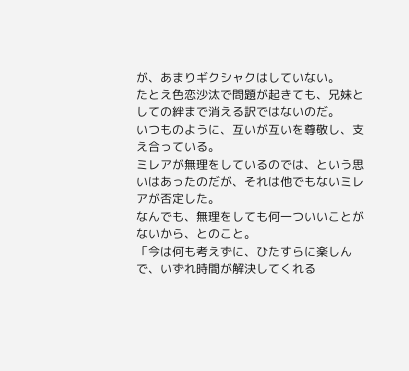が、あまりギクシャクはしていない。
たとえ色恋沙汰で問題が起きても、兄妹としての絆まで消える訳ではないのだ。
いつものように、互いが互いを尊敬し、支え合っている。
ミレアが無理をしているのでは、という思いはあったのだが、それは他でもないミレアが否定した。
なんでも、無理をしても何一ついいことがないから、とのこと。
「今は何も考えずに、ひたすらに楽しんで、いずれ時間が解決してくれる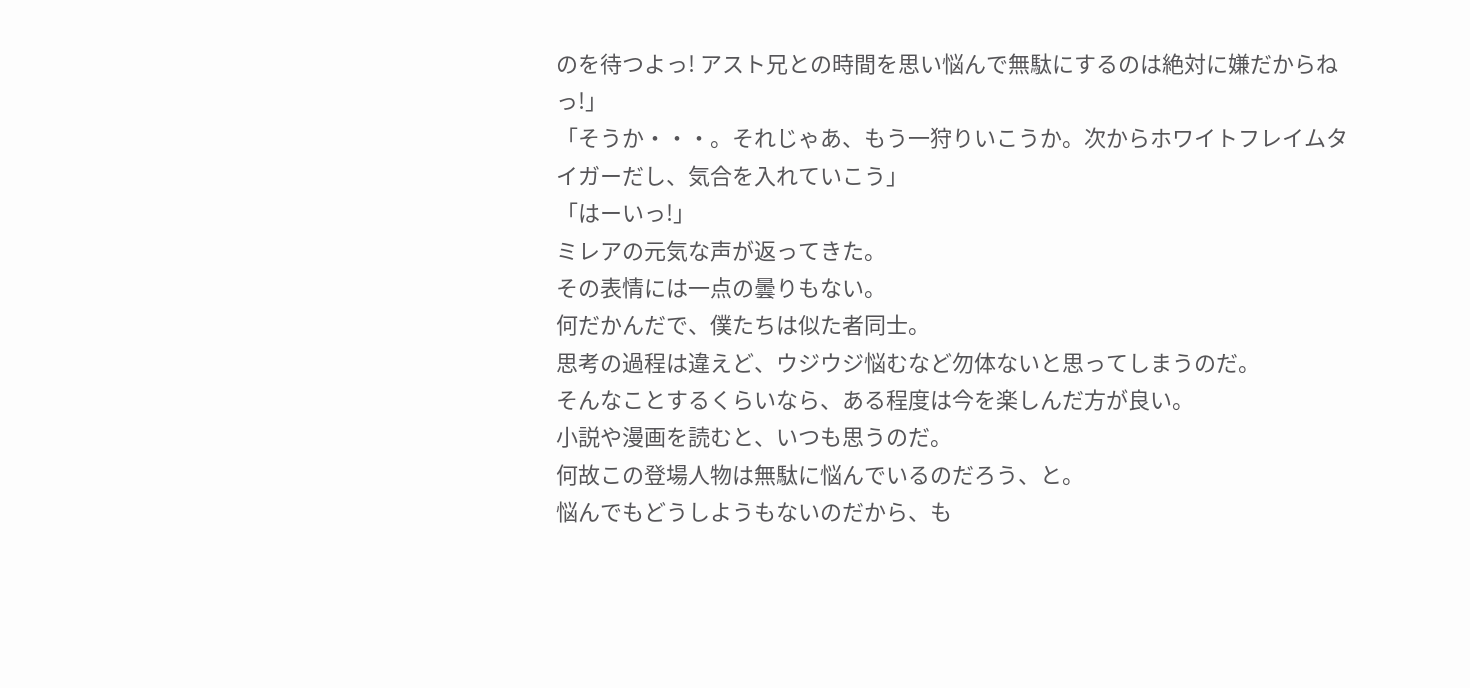のを待つよっ! アスト兄との時間を思い悩んで無駄にするのは絶対に嫌だからねっ!」
「そうか・・・。それじゃあ、もう一狩りいこうか。次からホワイトフレイムタイガーだし、気合を入れていこう」
「はーいっ!」
ミレアの元気な声が返ってきた。
その表情には一点の曇りもない。
何だかんだで、僕たちは似た者同士。
思考の過程は違えど、ウジウジ悩むなど勿体ないと思ってしまうのだ。
そんなことするくらいなら、ある程度は今を楽しんだ方が良い。
小説や漫画を読むと、いつも思うのだ。
何故この登場人物は無駄に悩んでいるのだろう、と。
悩んでもどうしようもないのだから、も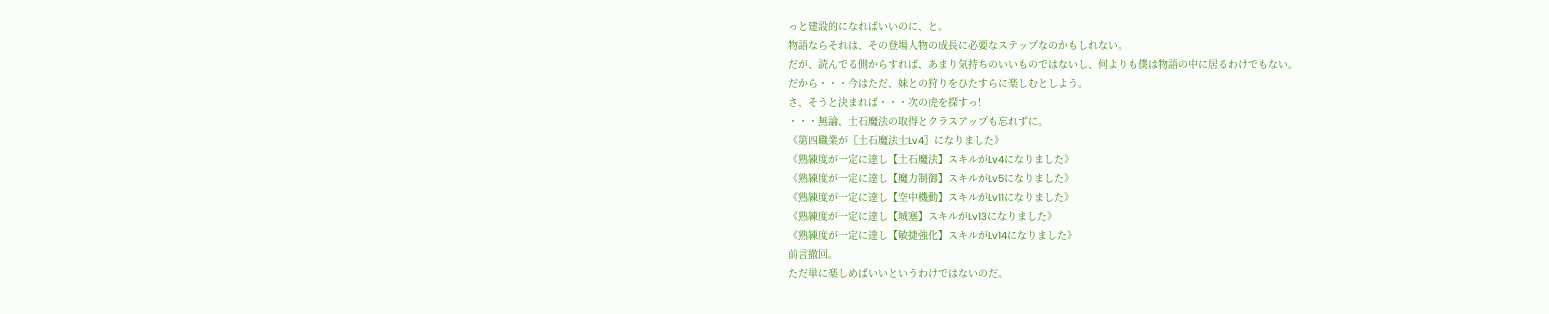っと建設的になればいいのに、と。
物語ならそれは、その登場人物の成長に必要なステップなのかもしれない。
だが、読んでる側からすれば、あまり気持ちのいいものではないし、何よりも僕は物語の中に居るわけでもない。
だから・・・今はただ、妹との狩りをひたすらに楽しむとしよう。
さ、そうと決まれば・・・次の虎を探すっ!
・・・無論、土石魔法の取得とクラスアップも忘れずに。
《第四職業が〖土石魔法士Lv4〗になりました》
《熟練度が一定に達し【土石魔法】スキルがLv4になりました》
《熟練度が一定に達し【魔力制御】スキルがLv5になりました》
《熟練度が一定に達し【空中機動】スキルがLv11になりました》
《熟練度が一定に達し【城塞】スキルがLv13になりました》
《熟練度が一定に達し【敏捷強化】スキルがLv14になりました》
前言撤回。
ただ単に楽しめばいいというわけではないのだ。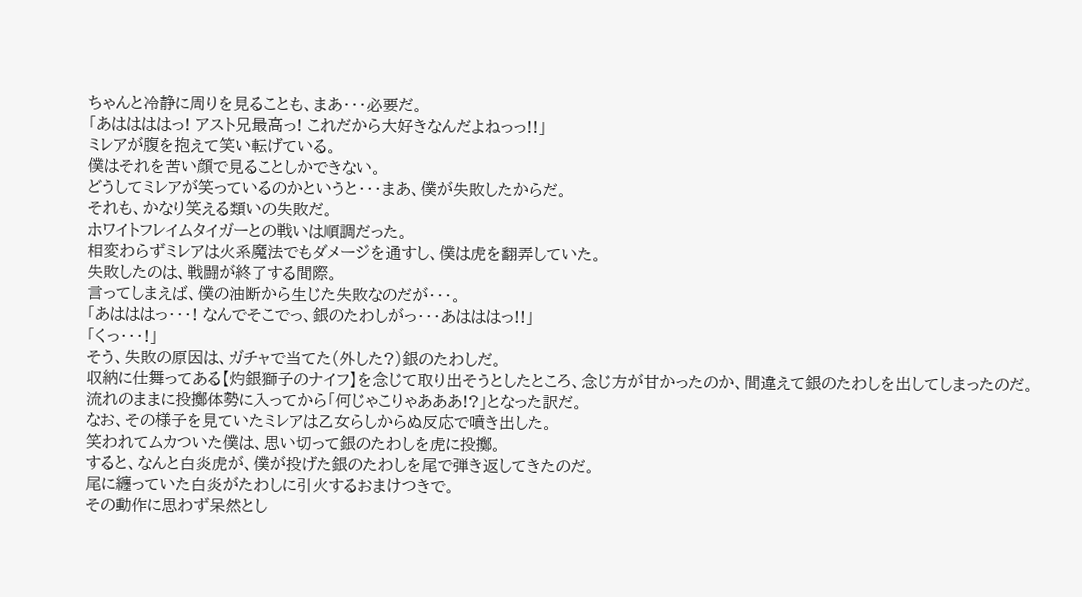ちゃんと冷静に周りを見ることも、まあ・・・必要だ。
「あははははっ! アスト兄最高っ! これだから大好きなんだよねっっ!!」
ミレアが腹を抱えて笑い転げている。
僕はそれを苦い顔で見ることしかできない。
どうしてミレアが笑っているのかというと・・・まあ、僕が失敗したからだ。
それも、かなり笑える類いの失敗だ。
ホワイトフレイムタイガーとの戦いは順調だった。
相変わらずミレアは火系魔法でもダメージを通すし、僕は虎を翻弄していた。
失敗したのは、戦闘が終了する間際。
言ってしまえば、僕の油断から生じた失敗なのだが・・・。
「あはははっ・・・! なんでそこでっ、銀のたわしがっ・・・あはははっ!!」
「くっ・・・!」
そう、失敗の原因は、ガチャで当てた(外した?)銀のたわしだ。
収納に仕舞ってある【灼銀獅子のナイフ】を念じて取り出そうとしたところ、念じ方が甘かったのか、間違えて銀のたわしを出してしまったのだ。
流れのままに投擲体勢に入ってから「何じゃこりゃあああ!?」となった訳だ。
なお、その様子を見ていたミレアは乙女らしからぬ反応で噴き出した。
笑われてムカついた僕は、思い切って銀のたわしを虎に投擲。
すると、なんと白炎虎が、僕が投げた銀のたわしを尾で弾き返してきたのだ。
尾に纏っていた白炎がたわしに引火するおまけつきで。
その動作に思わず呆然とし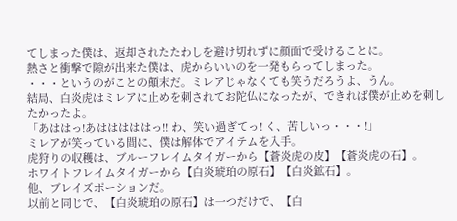てしまった僕は、返却されたたわしを避け切れずに顔面で受けることに。
熱さと衝撃で隙が出来た僕は、虎からいいのを一発もらってしまった。
・・・というのがことの顛末だ。ミレアじゃなくても笑うだろうよ、うん。
結局、白炎虎はミレアに止めを刺されてお陀仏になったが、できれば僕が止めを刺したかったよ。
「あははっ!あはははははっ!! わ、笑い過ぎてっ! く、苦しいっ・・・!」
ミレアが笑っている間に、僕は解体でアイテムを入手。
虎狩りの収穫は、ブルーフレイムタイガーから【蒼炎虎の皮】【蒼炎虎の石】。
ホワイトフレイムタイガーから【白炎琥珀の原石】【白炎鉱石】。
他、ブレイズポーションだ。
以前と同じで、【白炎琥珀の原石】は一つだけで、【白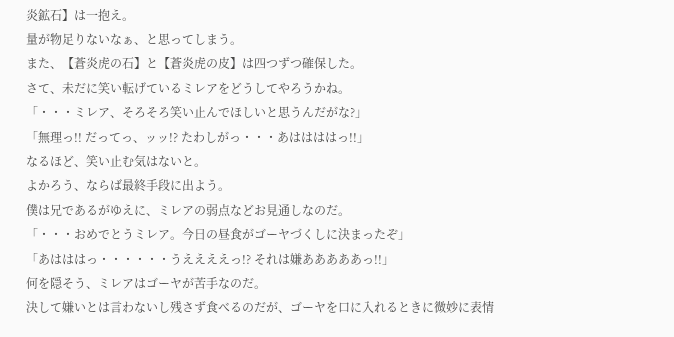炎鉱石】は一抱え。
量が物足りないなぁ、と思ってしまう。
また、【蒼炎虎の石】と【蒼炎虎の皮】は四つずつ確保した。
さて、未だに笑い転げているミレアをどうしてやろうかね。
「・・・ミレア、そろそろ笑い止んでほしいと思うんだがな?」
「無理っ!! だってっ、ッッ!? たわしがっ・・・あははははっ!!」
なるほど、笑い止む気はないと。
よかろう、ならば最終手段に出よう。
僕は兄であるがゆえに、ミレアの弱点などお見通しなのだ。
「・・・おめでとうミレア。今日の昼食がゴーヤづくしに決まったぞ」
「あはははっ・・・・・・うええええっ!? それは嫌あああああっ!!」
何を隠そう、ミレアはゴーヤが苦手なのだ。
決して嫌いとは言わないし残さず食べるのだが、ゴーヤを口に入れるときに微妙に表情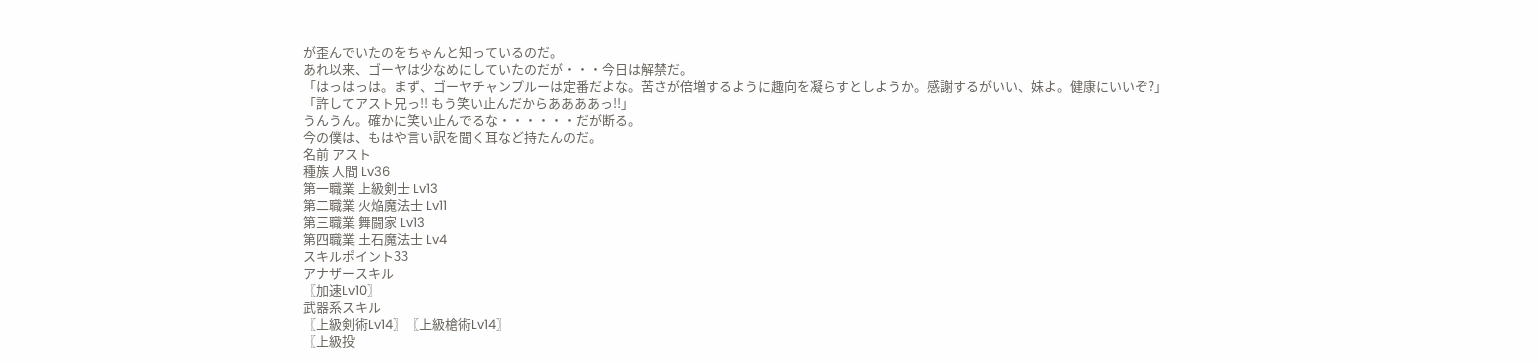が歪んでいたのをちゃんと知っているのだ。
あれ以来、ゴーヤは少なめにしていたのだが・・・今日は解禁だ。
「はっはっは。まず、ゴーヤチャンプルーは定番だよな。苦さが倍増するように趣向を凝らすとしようか。感謝するがいい、妹よ。健康にいいぞ?」
「許してアスト兄っ!! もう笑い止んだからああああっ!!」
うんうん。確かに笑い止んでるな・・・・・・だが断る。
今の僕は、もはや言い訳を聞く耳など持たんのだ。
名前 アスト
種族 人間 Lv36
第一職業 上級剣士 Lv13
第二職業 火焔魔法士 Lv11
第三職業 舞闘家 Lv13
第四職業 土石魔法士 Lv4
スキルポイント33
アナザースキル
〖加速Lv10〗
武器系スキル
〖上級剣術Lv14〗〖上級槍術Lv14〗
〖上級投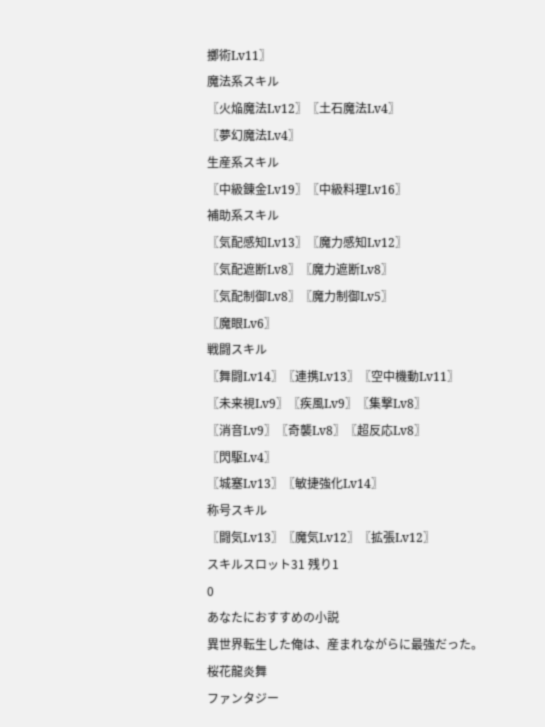擲術Lv11〗
魔法系スキル
〖火焔魔法Lv12〗〖土石魔法Lv4〗
〖夢幻魔法Lv4〗
生産系スキル
〖中級錬金Lv19〗〖中級料理Lv16〗
補助系スキル
〖気配感知Lv13〗〖魔力感知Lv12〗
〖気配遮断Lv8〗〖魔力遮断Lv8〗
〖気配制御Lv8〗〖魔力制御Lv5〗
〖魔眼Lv6〗
戦闘スキル
〖舞闘Lv14〗〖連携Lv13〗〖空中機動Lv11〗
〖未来視Lv9〗〖疾風Lv9〗〖集撃Lv8〗
〖消音Lv9〗〖奇襲Lv8〗〖超反応Lv8〗
〖閃駆Lv4〗
〖城塞Lv13〗〖敏捷強化Lv14〗
称号スキル
〖闘気Lv13〗〖魔気Lv12〗〖拡張Lv12〗
スキルスロット31 残り1
0
あなたにおすすめの小説
異世界転生した俺は、産まれながらに最強だった。
桜花龍炎舞
ファンタジー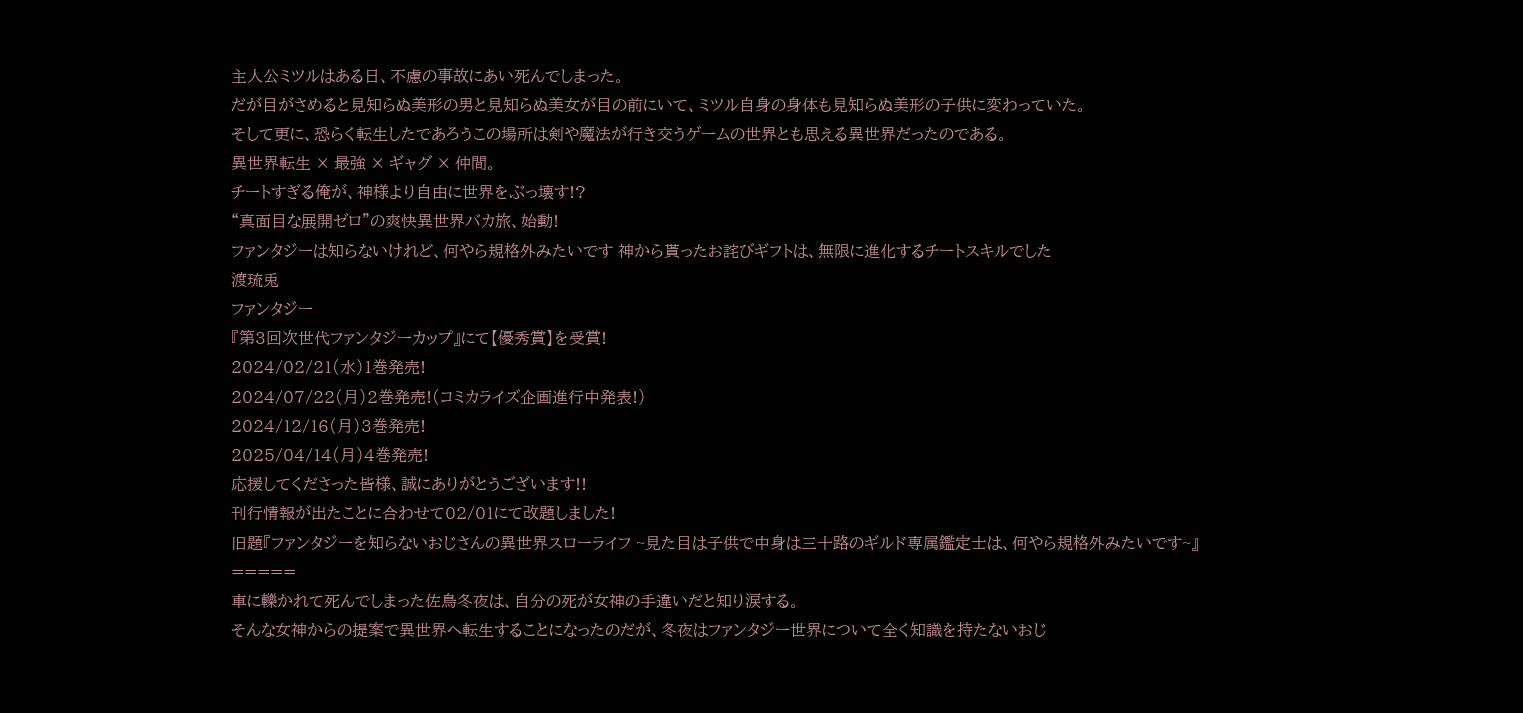主人公ミツルはある日、不慮の事故にあい死んでしまった。
だが目がさめると見知らぬ美形の男と見知らぬ美女が目の前にいて、ミツル自身の身体も見知らぬ美形の子供に変わっていた。
そして更に、恐らく転生したであろうこの場所は剣や魔法が行き交うゲームの世界とも思える異世界だったのである。
異世界転生 × 最強 × ギャグ × 仲間。
チートすぎる俺が、神様より自由に世界をぶっ壊す!?
“真面目な展開ゼロ”の爽快異世界バカ旅、始動!
ファンタジーは知らないけれど、何やら規格外みたいです 神から貰ったお詫びギフトは、無限に進化するチートスキルでした
渡琉兎
ファンタジー
『第3回次世代ファンタジーカップ』にて【優秀賞】を受賞!
2024/02/21(水)1巻発売!
2024/07/22(月)2巻発売!(コミカライズ企画進行中発表!)
2024/12/16(月)3巻発売!
2025/04/14(月)4巻発売!
応援してくださった皆様、誠にありがとうございます!!
刊行情報が出たことに合わせて02/01にて改題しました!
旧題『ファンタジーを知らないおじさんの異世界スローライフ ~見た目は子供で中身は三十路のギルド専属鑑定士は、何やら規格外みたいです~』
=====
車に轢かれて死んでしまった佐鳥冬夜は、自分の死が女神の手違いだと知り涙する。
そんな女神からの提案で異世界へ転生することになったのだが、冬夜はファンタジー世界について全く知識を持たないおじ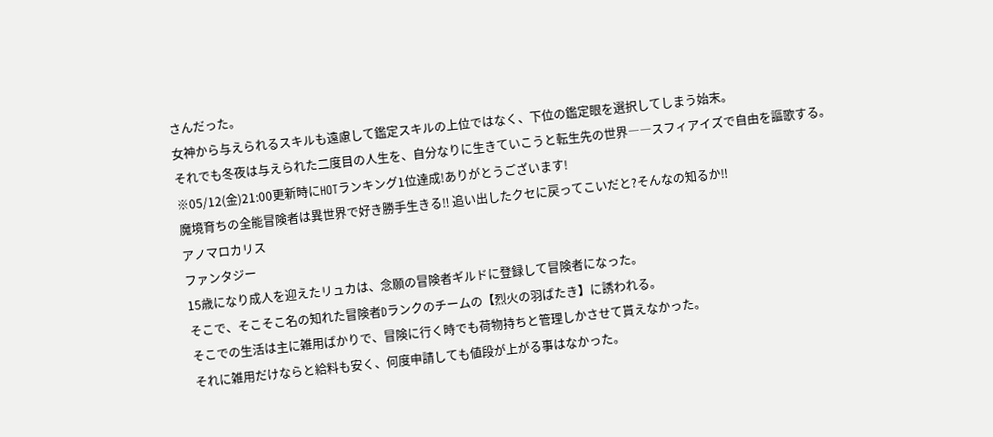さんだった。
女神から与えられるスキルも遠慮して鑑定スキルの上位ではなく、下位の鑑定眼を選択してしまう始末。
それでも冬夜は与えられた二度目の人生を、自分なりに生きていこうと転生先の世界――スフィアイズで自由を謳歌する。
※05/12(金)21:00更新時にHOTランキング1位達成!ありがとうございます!
魔境育ちの全能冒険者は異世界で好き勝手生きる‼ 追い出したクセに戻ってこいだと?そんなの知るか‼
アノマロカリス
ファンタジー
15歳になり成人を迎えたリュカは、念願の冒険者ギルドに登録して冒険者になった。
そこで、そこそこ名の知れた冒険者Dランクのチームの【烈火の羽ばたき】に誘われる。
そこでの生活は主に雑用ばかりで、冒険に行く時でも荷物持ちと管理しかさせて貰えなかった。
それに雑用だけならと給料も安く、何度申請しても値段が上がる事はなかった。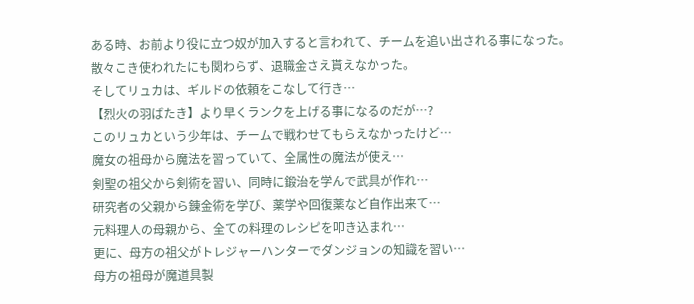ある時、お前より役に立つ奴が加入すると言われて、チームを追い出される事になった。
散々こき使われたにも関わらず、退職金さえ貰えなかった。
そしてリュカは、ギルドの依頼をこなして行き…
【烈火の羽ばたき】より早くランクを上げる事になるのだが…?
このリュカという少年は、チームで戦わせてもらえなかったけど…
魔女の祖母から魔法を習っていて、全属性の魔法が使え…
剣聖の祖父から剣術を習い、同時に鍛治を学んで武具が作れ…
研究者の父親から錬金術を学び、薬学や回復薬など自作出来て…
元料理人の母親から、全ての料理のレシピを叩き込まれ…
更に、母方の祖父がトレジャーハンターでダンジョンの知識を習い…
母方の祖母が魔道具製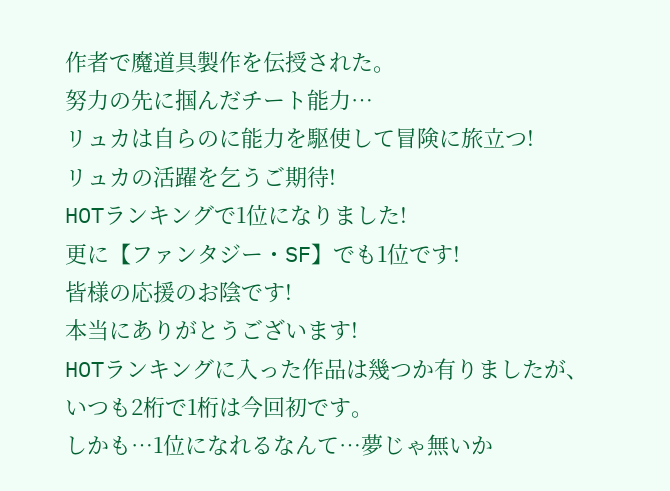作者で魔道具製作を伝授された。
努力の先に掴んだチート能力…
リュカは自らのに能力を駆使して冒険に旅立つ!
リュカの活躍を乞うご期待!
HOTランキングで1位になりました!
更に【ファンタジー・SF】でも1位です!
皆様の応援のお陰です!
本当にありがとうございます!
HOTランキングに入った作品は幾つか有りましたが、いつも2桁で1桁は今回初です。
しかも…1位になれるなんて…夢じゃ無いか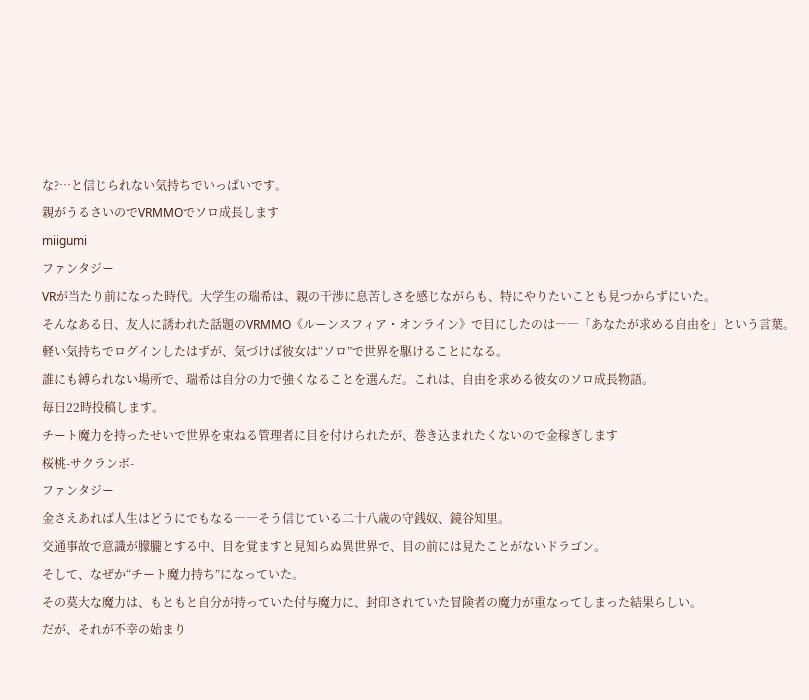な?…と信じられない気持ちでいっぱいです。
親がうるさいのでVRMMOでソロ成長します
miigumi
ファンタジー
VRが当たり前になった時代。大学生の瑞希は、親の干渉に息苦しさを感じながらも、特にやりたいことも見つからずにいた。
そんなある日、友人に誘われた話題のVRMMO《ルーンスフィア・オンライン》で目にしたのは――「あなたが求める自由を」という言葉。
軽い気持ちでログインしたはずが、気づけば彼女は“ソロ”で世界を駆けることになる。
誰にも縛られない場所で、瑞希は自分の力で強くなることを選んだ。これは、自由を求める彼女のソロ成長物語。
毎日22時投稿します。
チート魔力を持ったせいで世界を束ねる管理者に目を付けられたが、巻き込まれたくないので金稼ぎします
桜桃-サクランボ-
ファンタジー
金さえあれば人生はどうにでもなる――そう信じている二十八歳の守銭奴、鏡谷知里。
交通事故で意識が朦朧とする中、目を覚ますと見知らぬ異世界で、目の前には見たことがないドラゴン。
そして、なぜか“チート魔力持ち”になっていた。
その莫大な魔力は、もともと自分が持っていた付与魔力に、封印されていた冒険者の魔力が重なってしまった結果らしい。
だが、それが不幸の始まり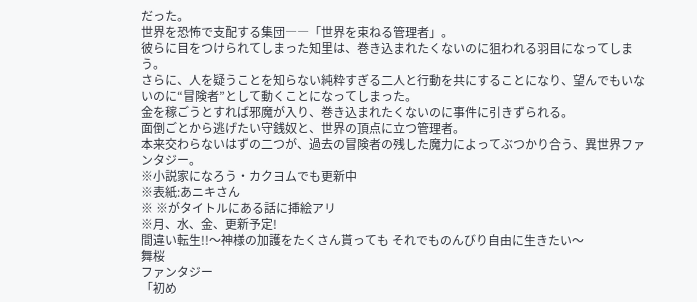だった。
世界を恐怖で支配する集団――「世界を束ねる管理者」。
彼らに目をつけられてしまった知里は、巻き込まれたくないのに狙われる羽目になってしまう。
さらに、人を疑うことを知らない純粋すぎる二人と行動を共にすることになり、望んでもいないのに“冒険者”として動くことになってしまった。
金を稼ごうとすれば邪魔が入り、巻き込まれたくないのに事件に引きずられる。
面倒ごとから逃げたい守銭奴と、世界の頂点に立つ管理者。
本来交わらないはずの二つが、過去の冒険者の残した魔力によってぶつかり合う、異世界ファンタジー。
※小説家になろう・カクヨムでも更新中
※表紙:あニキさん
※ ※がタイトルにある話に挿絵アリ
※月、水、金、更新予定!
間違い転生!!〜神様の加護をたくさん貰っても それでものんびり自由に生きたい〜
舞桜
ファンタジー
「初め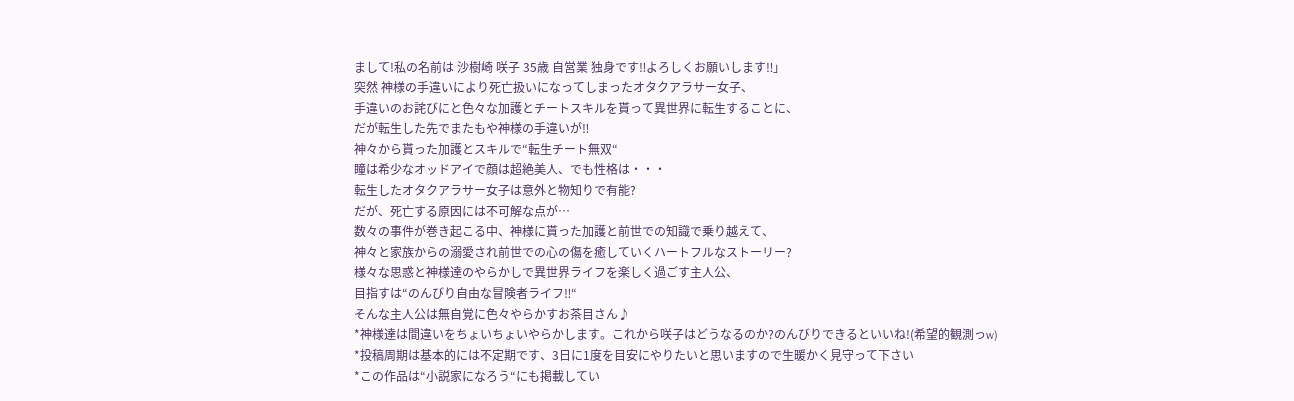まして!私の名前は 沙樹崎 咲子 35歳 自営業 独身です‼よろしくお願いします‼」
突然 神様の手違いにより死亡扱いになってしまったオタクアラサー女子、
手違いのお詫びにと色々な加護とチートスキルを貰って異世界に転生することに、
だが転生した先でまたもや神様の手違いが‼
神々から貰った加護とスキルで“転生チート無双“
瞳は希少なオッドアイで顔は超絶美人、でも性格は・・・
転生したオタクアラサー女子は意外と物知りで有能?
だが、死亡する原因には不可解な点が…
数々の事件が巻き起こる中、神様に貰った加護と前世での知識で乗り越えて、
神々と家族からの溺愛され前世での心の傷を癒していくハートフルなストーリー?
様々な思惑と神様達のやらかしで異世界ライフを楽しく過ごす主人公、
目指すは“のんびり自由な冒険者ライフ‼“
そんな主人公は無自覚に色々やらかすお茶目さん♪
*神様達は間違いをちょいちょいやらかします。これから咲子はどうなるのか?のんびりできるといいね!(希望的観測っw)
*投稿周期は基本的には不定期です、3日に1度を目安にやりたいと思いますので生暖かく見守って下さい
*この作品は“小説家になろう“にも掲載してい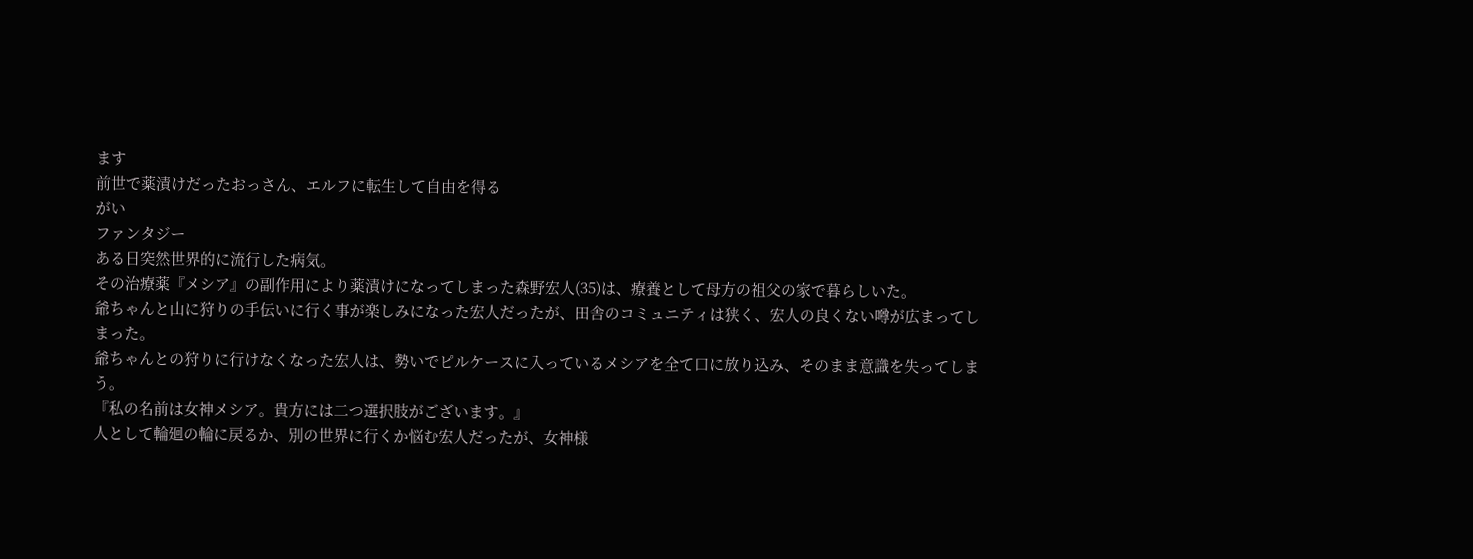ます
前世で薬漬けだったおっさん、エルフに転生して自由を得る
がい
ファンタジー
ある日突然世界的に流行した病気。
その治療薬『メシア』の副作用により薬漬けになってしまった森野宏人(35)は、療養として母方の祖父の家で暮らしいた。
爺ちゃんと山に狩りの手伝いに行く事が楽しみになった宏人だったが、田舎のコミュニティは狭く、宏人の良くない噂が広まってしまった。
爺ちゃんとの狩りに行けなくなった宏人は、勢いでピルケースに入っているメシアを全て口に放り込み、そのまま意識を失ってしまう。
『私の名前は女神メシア。貴方には二つ選択肢がございます。』
人として輪廻の輪に戻るか、別の世界に行くか悩む宏人だったが、女神様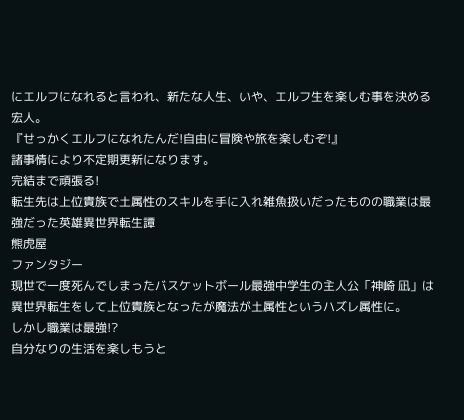にエルフになれると言われ、新たな人生、いや、エルフ生を楽しむ事を決める宏人。
『せっかくエルフになれたんだ!自由に冒険や旅を楽しむぞ!』
諸事情により不定期更新になります。
完結まで頑張る!
転生先は上位貴族で土属性のスキルを手に入れ雑魚扱いだったものの職業は最強だった英雄異世界転生譚
熊虎屋
ファンタジー
現世で一度死んでしまったバスケットボール最強中学生の主人公「神崎 凪」は異世界転生をして上位貴族となったが魔法が土属性というハズレ属性に。
しかし職業は最強!?
自分なりの生活を楽しもうと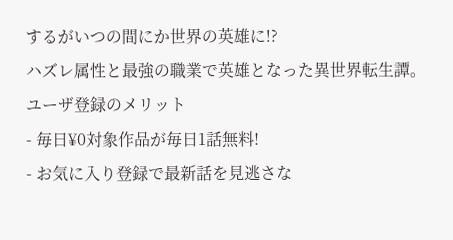するがいつの間にか世界の英雄に!?
ハズレ属性と最強の職業で英雄となった異世界転生譚。
ユーザ登録のメリット
- 毎日¥0対象作品が毎日1話無料!
- お気に入り登録で最新話を見逃さな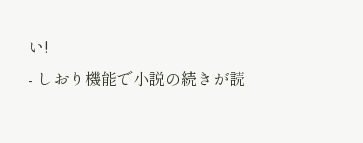い!
- しおり機能で小説の続きが読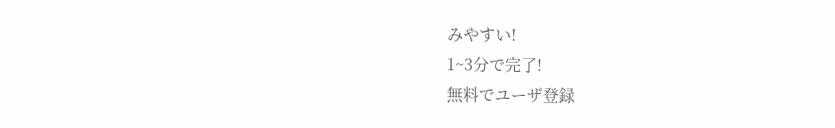みやすい!
1~3分で完了!
無料でユーザ登録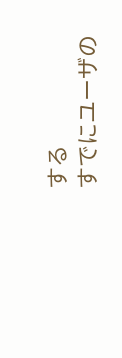する
すでにユーザの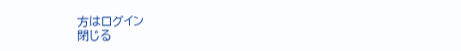方はログイン
閉じる